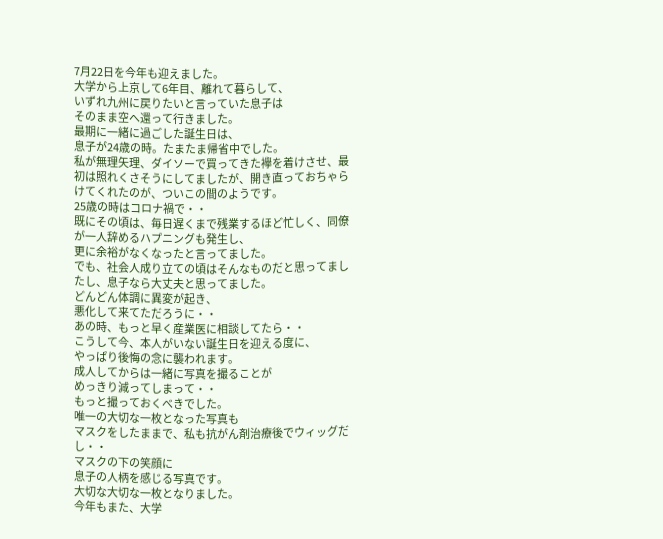7月22日を今年も迎えました。
大学から上京して6年目、離れて暮らして、
いずれ九州に戻りたいと言っていた息子は
そのまま空へ還って行きました。
最期に一緒に過ごした誕生日は、
息子が24歳の時。たまたま帰省中でした。
私が無理矢理、ダイソーで買ってきた襷を着けさせ、最初は照れくさそうにしてましたが、開き直っておちゃらけてくれたのが、ついこの間のようです。
25歳の時はコロナ禍で・・
既にその頃は、毎日遅くまで残業するほど忙しく、同僚が一人辞めるハプニングも発生し、
更に余裕がなくなったと言ってました。
でも、社会人成り立ての頃はそんなものだと思ってましたし、息子なら大丈夫と思ってました。
どんどん体調に異変が起き、
悪化して来てただろうに・・
あの時、もっと早く産業医に相談してたら・・
こうして今、本人がいない誕生日を迎える度に、
やっぱり後悔の念に襲われます。
成人してからは一緒に写真を撮ることが
めっきり減ってしまって・・
もっと撮っておくべきでした。
唯一の大切な一枚となった写真も
マスクをしたままで、私も抗がん剤治療後でウィッグだし・・
マスクの下の笑顔に
息子の人柄を感じる写真です。
大切な大切な一枚となりました。
今年もまた、大学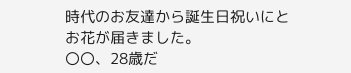時代のお友達から誕生日祝いにとお花が届きました。
〇〇、28歳だ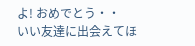よ! おめでとう・・
いい友達に出会えてほ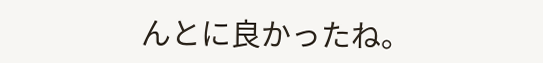んとに良かったね。